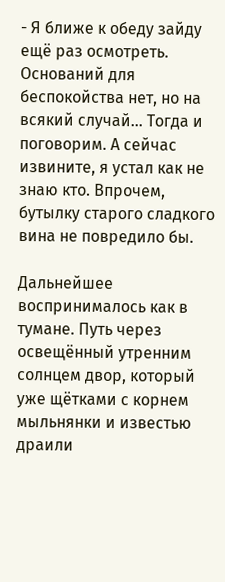- Я ближе к обеду зайду ещё раз осмотреть. Оснований для беспокойства нет, но на всякий случай… Тогда и поговорим. А сейчас извините, я устал как не знаю кто. Впрочем, бутылку старого сладкого вина не повредило бы.

Дальнейшее воспринималось как в тумане. Путь через освещённый утренним солнцем двор, который уже щётками с корнем мыльнянки и известью драили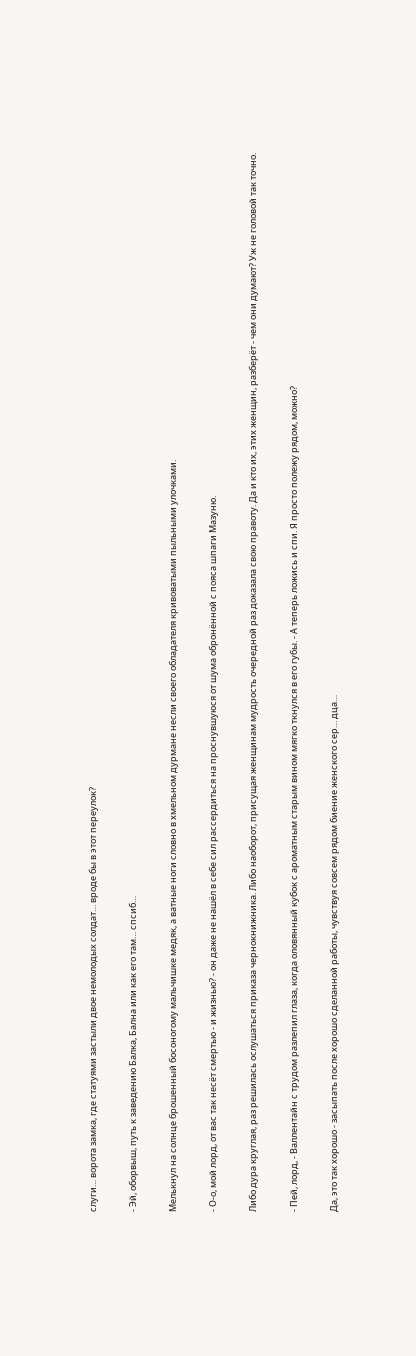слуги… ворота замка, где статуями застыли двое немолодых солдат… вроде бы в этот переулок?

- Эй, оборвыш, путь к заведению Балка, Бална или как его там… спсиб…

Мелькнул на солнце брошенный босоногому мальчишке медяк, а ватные ноги словно в хмельном дурмане несли своего обладателя кривоватыми пыльными улочками.

- О-о, мой лорд, от вас так несёт смертью - и жизнью? - он даже не нашёл в себе сил рассердиться на проснувшуюся от шума обронённой с пояса шпаги Мазуню.

Либо дура круглая, раз решилась ослушаться приказа чернокнижника. Либо наоборот, присущая женщинам мудрость очередной раз доказала свою правоту. Да и кто их, этих женщин, разберёт - чем они думают? Уж не головой так точно.

- Пей, лорд, - Валлентайн с трудом разлепил глаза, когда оловянный кубок с ароматным старым вином мягко ткнулся в его губы. - А теперь ложись и спи. Я просто полежу рядом, можно?

Да, это так хорошо - засыпать после хорошо сделанной работы, чувствуя совсем рядом биение женского сер… дца…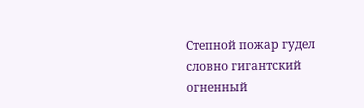Степной пожар гудел словно гигантский огненный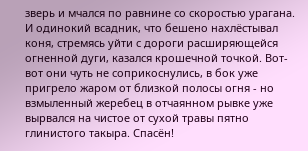зверь и мчался по равнине со скоростью урагана. И одинокий всадник, что бешено нахлёстывал коня, стремясь уйти с дороги расширяющейся огненной дуги, казался крошечной точкой. Вот-вот они чуть не соприкоснулись, в бок уже пригрело жаром от близкой полосы огня - но взмыленный жеребец в отчаянном рывке уже вырвался на чистое от сухой травы пятно глинистого такыра. Спасён!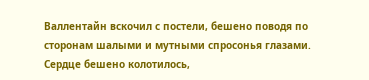Валлентайн вскочил с постели, бешено поводя по сторонам шалыми и мутными спросонья глазами. Сердце бешено колотилось,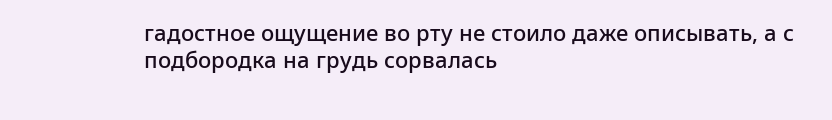гадостное ощущение во рту не стоило даже описывать, а с подбородка на грудь сорвалась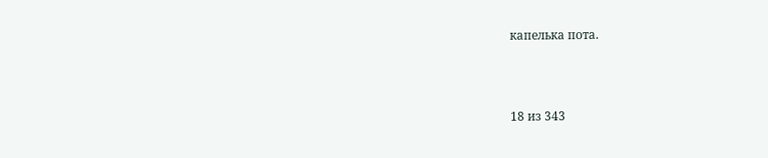капелька пота.



18 из 343